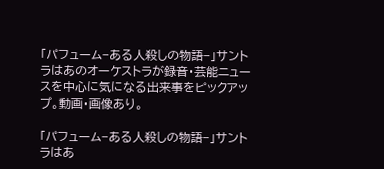「パフューム−ある人殺しの物語−」サントラはあのオーケストラが録音・芸能ニュースを中心に気になる出来事をピックアップ。動画・画像あり。

「パフューム−ある人殺しの物語−」サントラはあ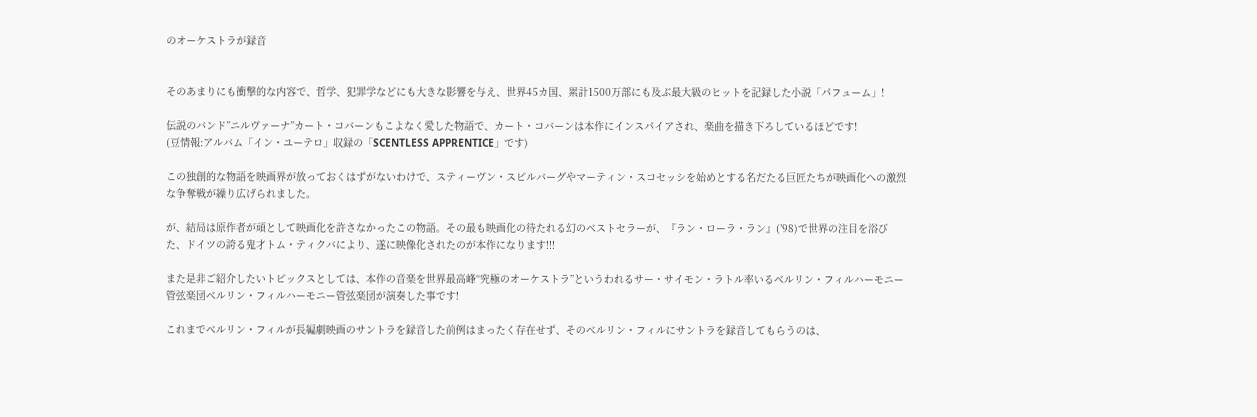のオーケストラが録音


そのあまりにも衝撃的な内容で、哲学、犯罪学などにも大きな影響を与え、世界45カ国、累計1500万部にも及ぶ最大級のヒットを記録した小説「パフューム」!

伝説のバンド”ニルヴァーナ”カート・コバーンもこよなく愛した物語で、カート・コバーンは本作にインスパイアされ、楽曲を描き下ろしているほどです!
(豆情報:アルバム「イン・ユーテロ」収録の「SCENTLESS APPRENTICE」です)

この独創的な物語を映画界が放っておくはずがないわけで、スティーヴン・スピルバーグやマーティン・スコセッシを始めとする名だたる巨匠たちが映画化への激烈な争奪戦が繰り広げられました。

が、結局は原作者が頑として映画化を許さなかったこの物語。その最も映画化の待たれる幻のベストセラーが、『ラン・ローラ・ラン』(’98)で世界の注目を浴びた、ドイツの誇る鬼才トム・ティクバにより、遂に映像化されたのが本作になります!!!

また是非ご紹介したいトピックスとしては、本作の音楽を世界最高峰“究極のオーケストラ”というわれるサー・サイモン・ラトル率いるベルリン・フィルハーモニー管弦楽団ベルリン・フィルハーモニー管弦楽団が演奏した事です!

これまでベルリン・フィルが長編劇映画のサントラを録音した前例はまったく存在せず、そのベルリン・フィルにサントラを録音してもらうのは、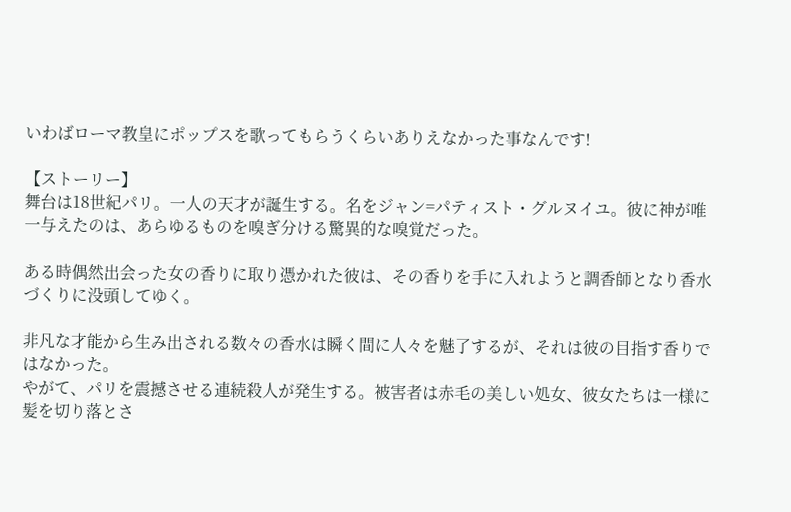いわばローマ教皇にポップスを歌ってもらうくらいありえなかった事なんです!

【ストーリー】
舞台は18世紀パリ。一人の天才が誕生する。名をジャン=パティスト・グルヌイユ。彼に神が唯一与えたのは、あらゆるものを嗅ぎ分ける驚異的な嗅覚だった。

ある時偶然出会った女の香りに取り憑かれた彼は、その香りを手に入れようと調香師となり香水づくりに没頭してゆく。

非凡な才能から生み出される数々の香水は瞬く間に人々を魅了するが、それは彼の目指す香りではなかった。
やがて、パリを震撼させる連続殺人が発生する。被害者は赤毛の美しい処女、彼女たちは一様に髪を切り落とさ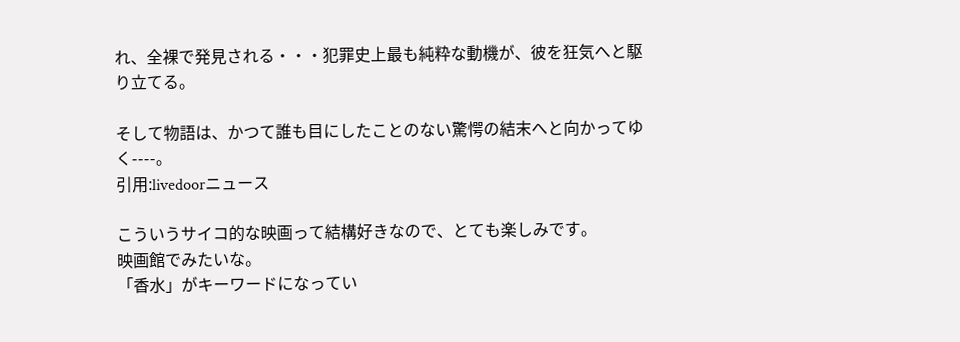れ、全裸で発見される・・・犯罪史上最も純粋な動機が、彼を狂気へと駆り立てる。

そして物語は、かつて誰も目にしたことのない驚愕の結末へと向かってゆく----。
引用:livedoorニュース

こういうサイコ的な映画って結構好きなので、とても楽しみです。
映画館でみたいな。
「香水」がキーワードになってい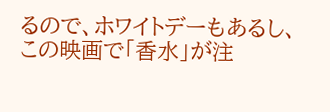るので、ホワイトデーもあるし、
この映画で「香水」が注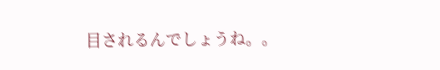目されるんでしょうね。。